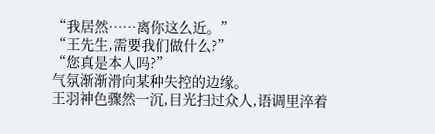“我居然……离你这么近。”
“王先生,需要我们做什么?”
“您真是本人吗?”
气氛渐渐滑向某种失控的边缘。
王羽神色骤然一沉,目光扫过众人,语调里淬着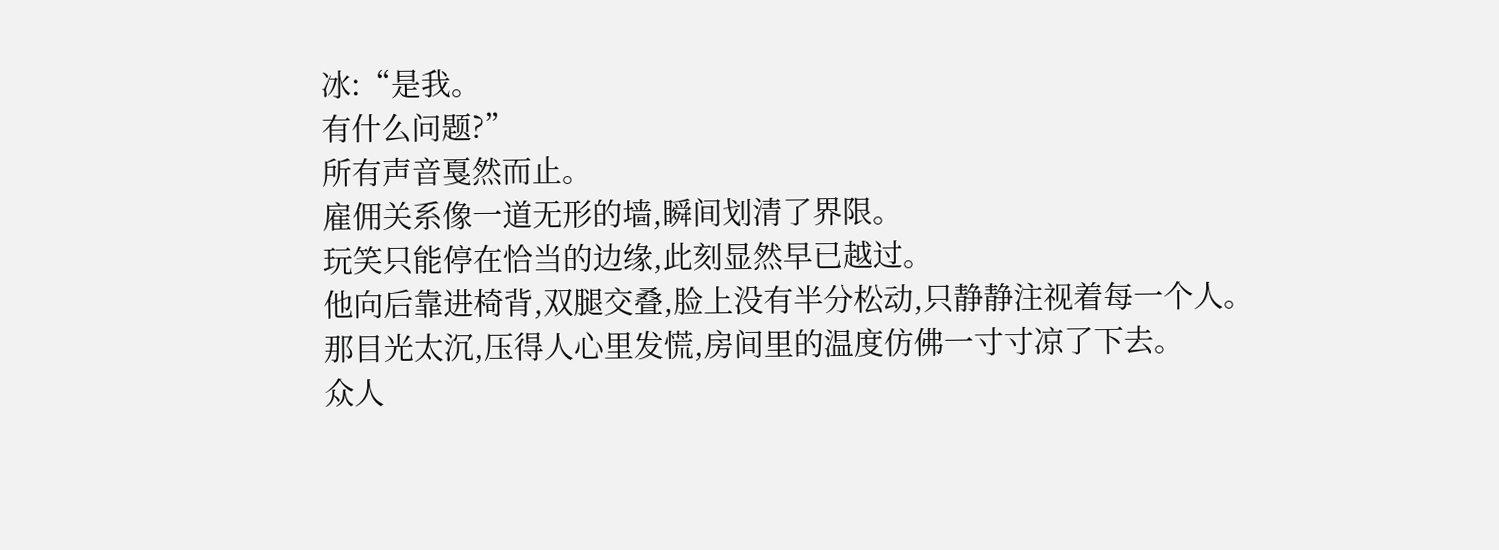冰:“是我。
有什么问题?”
所有声音戛然而止。
雇佣关系像一道无形的墙,瞬间划清了界限。
玩笑只能停在恰当的边缘,此刻显然早已越过。
他向后靠进椅背,双腿交叠,脸上没有半分松动,只静静注视着每一个人。
那目光太沉,压得人心里发慌,房间里的温度仿佛一寸寸凉了下去。
众人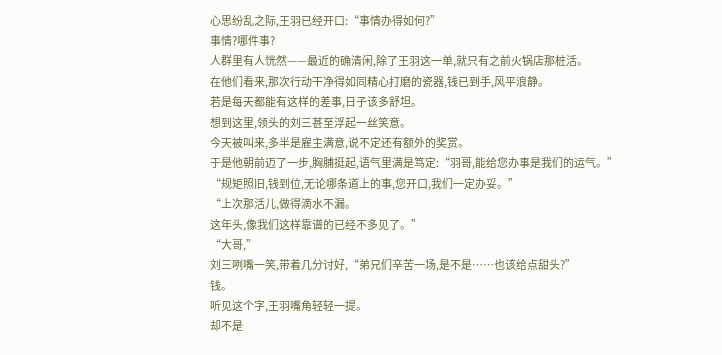心思纷乱之际,王羽已经开口:“事情办得如何?”
事情?哪件事?
人群里有人恍然——最近的确清闲,除了王羽这一单,就只有之前火锅店那桩活。
在他们看来,那次行动干净得如同精心打磨的瓷器,钱已到手,风平浪静。
若是每天都能有这样的差事,日子该多舒坦。
想到这里,领头的刘三甚至浮起一丝笑意。
今天被叫来,多半是雇主满意,说不定还有额外的奖赏。
于是他朝前迈了一步,胸脯挺起,语气里满是笃定:“羽哥,能给您办事是我们的运气。”
“规矩照旧,钱到位,无论哪条道上的事,您开口,我们一定办妥。”
“上次那活儿,做得滴水不漏。
这年头,像我们这样靠谱的已经不多见了。”
“大哥,”
刘三咧嘴一笑,带着几分讨好,“弟兄们辛苦一场,是不是……也该给点甜头?”
钱。
听见这个字,王羽嘴角轻轻一提。
却不是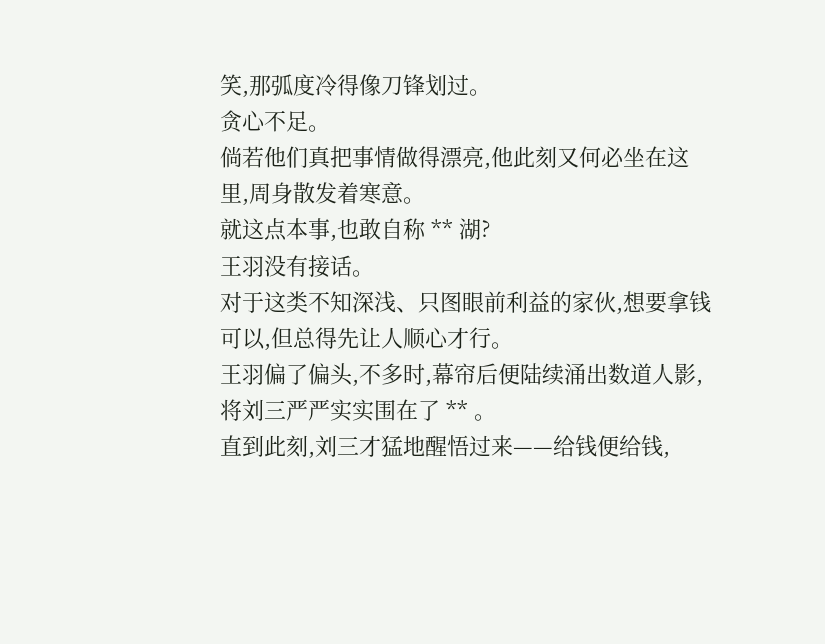笑,那弧度冷得像刀锋划过。
贪心不足。
倘若他们真把事情做得漂亮,他此刻又何必坐在这里,周身散发着寒意。
就这点本事,也敢自称 ** 湖?
王羽没有接话。
对于这类不知深浅、只图眼前利益的家伙,想要拿钱可以,但总得先让人顺心才行。
王羽偏了偏头,不多时,幕帘后便陆续涌出数道人影,将刘三严严实实围在了 ** 。
直到此刻,刘三才猛地醒悟过来——给钱便给钱,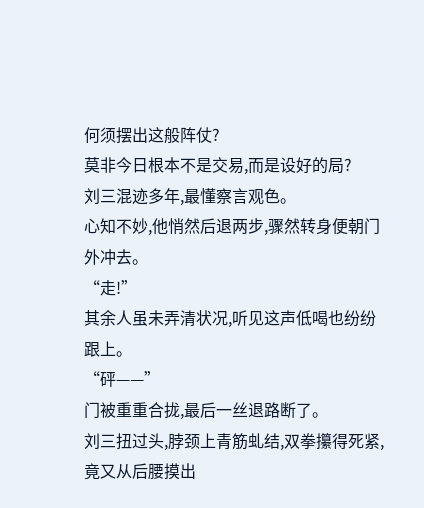何须摆出这般阵仗?
莫非今日根本不是交易,而是设好的局?
刘三混迹多年,最懂察言观色。
心知不妙,他悄然后退两步,骤然转身便朝门外冲去。
“走!”
其余人虽未弄清状况,听见这声低喝也纷纷跟上。
“砰——”
门被重重合拢,最后一丝退路断了。
刘三扭过头,脖颈上青筋虬结,双拳攥得死紧,竟又从后腰摸出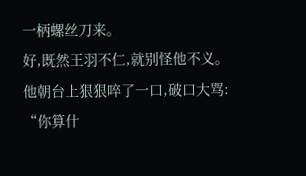一柄螺丝刀来。
好,既然王羽不仁,就别怪他不义。
他朝台上狠狠啐了一口,破口大骂:
“你算什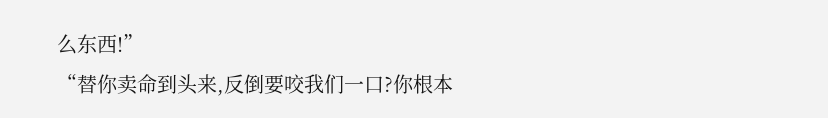么东西!”
“替你卖命到头来,反倒要咬我们一口?你根本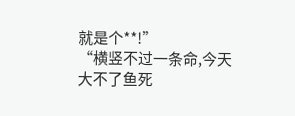就是个**!”
“横竖不过一条命,今天大不了鱼死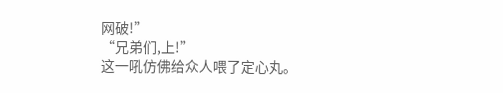网破!”
“兄弟们,上!”
这一吼仿佛给众人喂了定心丸。